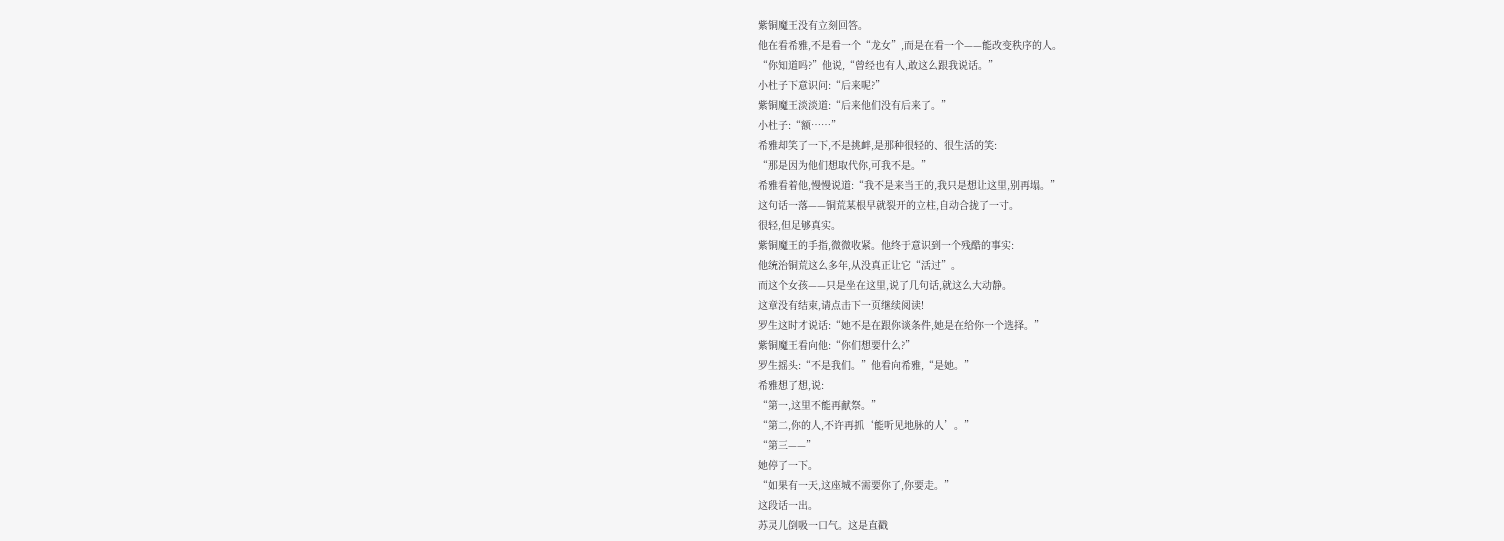紫铜魔王没有立刻回答。
他在看希雅,不是看一个“龙女”,而是在看一个——能改变秩序的人。
“你知道吗?”他说,“曾经也有人,敢这么跟我说话。”
小杜子下意识问:“后来呢?”
紫铜魔王淡淡道:“后来他们没有后来了。”
小杜子:“额……”
希雅却笑了一下,不是挑衅,是那种很轻的、很生活的笑:
“那是因为他们想取代你,可我不是。”
希雅看着他,慢慢说道:“我不是来当王的,我只是想让这里,别再塌。”
这句话一落——铜荒某根早就裂开的立柱,自动合拢了一寸。
很轻,但足够真实。
紫铜魔王的手指,微微收紧。他终于意识到一个残酷的事实:
他统治铜荒这么多年,从没真正让它“活过”。
而这个女孩——只是坐在这里,说了几句话,就这么大动静。
这章没有结束,请点击下一页继续阅读!
罗生这时才说话:“她不是在跟你谈条件,她是在给你一个选择。”
紫铜魔王看向他:“你们想要什么?”
罗生摇头:“不是我们。”他看向希雅,“是她。”
希雅想了想,说:
“第一,这里不能再献祭。”
“第二,你的人,不许再抓‘能听见地脉的人’。”
“第三——”
她停了一下。
“如果有一天,这座城不需要你了,你要走。”
这段话一出。
苏灵儿倒吸一口气。这是直戳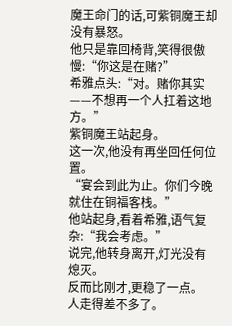魔王命门的话,可紫铜魔王却没有暴怒。
他只是靠回椅背,笑得很傲慢:“你这是在赌?”
希雅点头:“对。赌你其实——不想再一个人扛着这地方。”
紫铜魔王站起身。
这一次,他没有再坐回任何位置。
“宴会到此为止。你们今晚就住在铜福客栈。”
他站起身,看着希雅,语气复杂:“我会考虑。”
说完,他转身离开,灯光没有熄灭。
反而比刚才,更稳了一点。
人走得差不多了。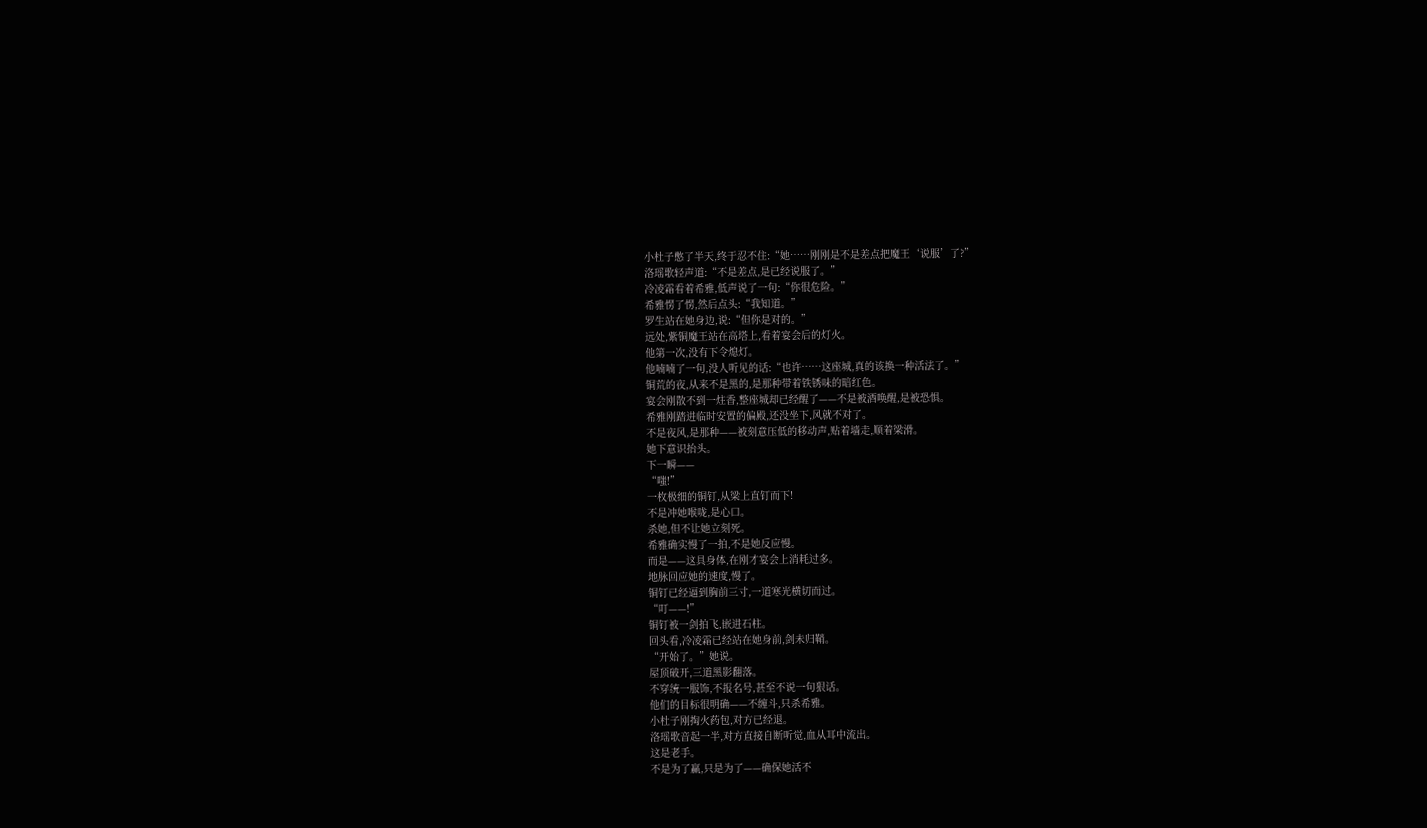小杜子憋了半天,终于忍不住:“她……刚刚是不是差点把魔王‘说服’了?”
洛瑶歌轻声道:“不是差点,是已经说服了。”
冷凌霜看着希雅,低声说了一句:“你很危险。”
希雅愣了愣,然后点头:“我知道。”
罗生站在她身边,说:“但你是对的。”
远处,紫铜魔王站在高塔上,看着宴会后的灯火。
他第一次,没有下令熄灯。
他喃喃了一句,没人听见的话:“也许……这座城,真的该换一种活法了。”
铜荒的夜,从来不是黑的,是那种带着铁锈味的暗红色。
宴会刚散不到一炷香,整座城却已经醒了——不是被酒唤醒,是被恐惧。
希雅刚踏进临时安置的偏殿,还没坐下,风就不对了。
不是夜风,是那种——被刻意压低的移动声,贴着墙走,顺着梁滑。
她下意识抬头。
下一瞬——
“嗤!”
一枚极细的铜钉,从梁上直钉而下!
不是冲她喉咙,是心口。
杀她,但不让她立刻死。
希雅确实慢了一拍,不是她反应慢。
而是——这具身体,在刚才宴会上消耗过多。
地脉回应她的速度,慢了。
铜钉已经逼到胸前三寸,一道寒光横切而过。
“叮——!”
铜钉被一剑拍飞,嵌进石柱。
回头看,冷凌霜已经站在她身前,剑未归鞘。
“开始了。”她说。
屋顶破开,三道黑影翻落。
不穿统一服饰,不报名号,甚至不说一句狠话。
他们的目标很明确——不缠斗,只杀希雅。
小杜子刚掏火药包,对方已经退。
洛瑶歌音起一半,对方直接自断听觉,血从耳中流出。
这是老手。
不是为了赢,只是为了——确保她活不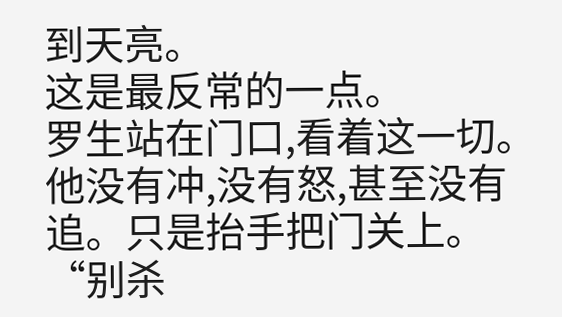到天亮。
这是最反常的一点。
罗生站在门口,看着这一切。
他没有冲,没有怒,甚至没有追。只是抬手把门关上。
“别杀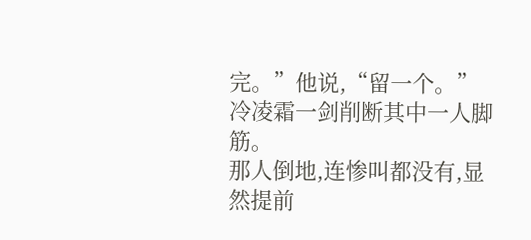完。”他说,“留一个。”
冷凌霜一剑削断其中一人脚筋。
那人倒地,连惨叫都没有,显然提前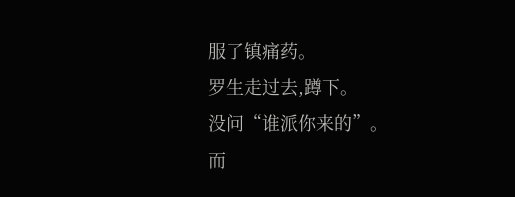服了镇痛药。
罗生走过去,蹲下。
没问“谁派你来的”。
而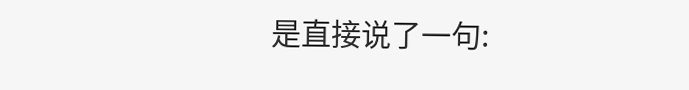是直接说了一句: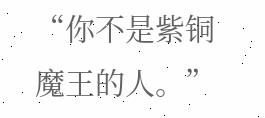“你不是紫铜魔王的人。”